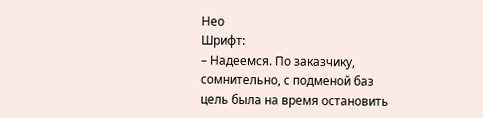Нео
Шрифт:
– Надеемся. По заказчику, сомнительно, с подменой баз цель была на время остановить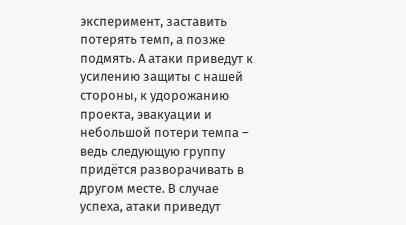эксперимент, заставить потерять темп, а позже подмять. А атаки приведут к усилению защиты с нашей стороны, к удорожанию проекта, эвакуации и небольшой потери темпа – ведь следующую группу придётся разворачивать в другом месте. В случае успеха, атаки приведут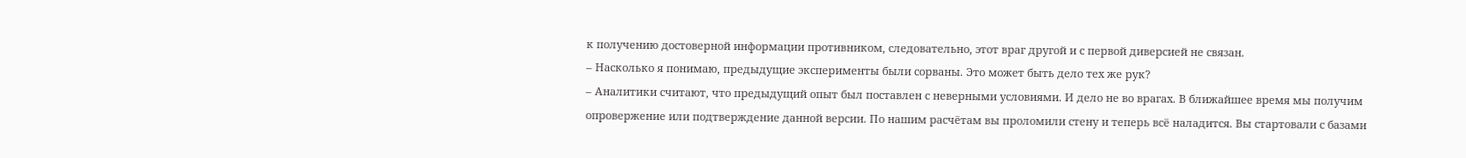к получению достоверной информации противником, следовательно, этот враг другой и с первой диверсией не связан.
– Насколько я понимаю, предыдущие эксперименты были сорваны. Это может быть дело тех же рук?
– Аналитики считают, что предыдущий опыт был поставлен с неверными условиями. И дело не во врагах. В ближайшее время мы получим опровержение или подтверждение данной версии. По нашим расчётам вы проломили стену и теперь всё наладится. Вы стартовали с базами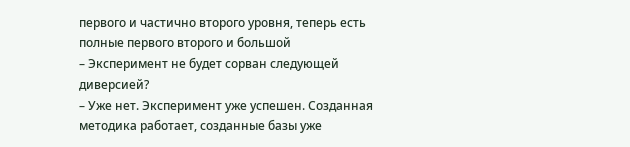первого и частично второго уровня, теперь есть полные первого второго и большой
– Эксперимент не будет сорван следующей диверсией?
– Уже нет. Эксперимент уже успешен. Созданная методика работает, созданные базы уже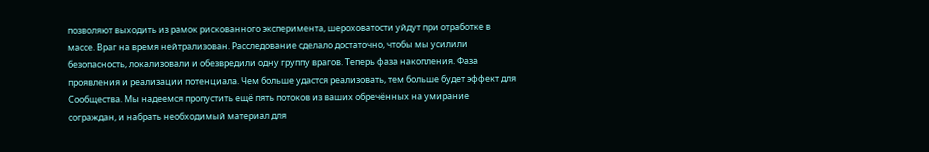позволяют выходить из рамок рискованного эксперимента, шероховатости уйдут при отработке в массе. Враг на время нейтрализован. Расследование сделало достаточно, чтобы мы усилили безопасность, локализовали и обезвредили одну группу врагов. Теперь фаза накопления. Фаза проявления и реализации потенциала. Чем больше удастся реализовать, тем больше будет эффект для Сообщества. Мы надеемся пропустить ещё пять потоков из ваших обречённых на умирание сограждан, и набрать необходимый материал для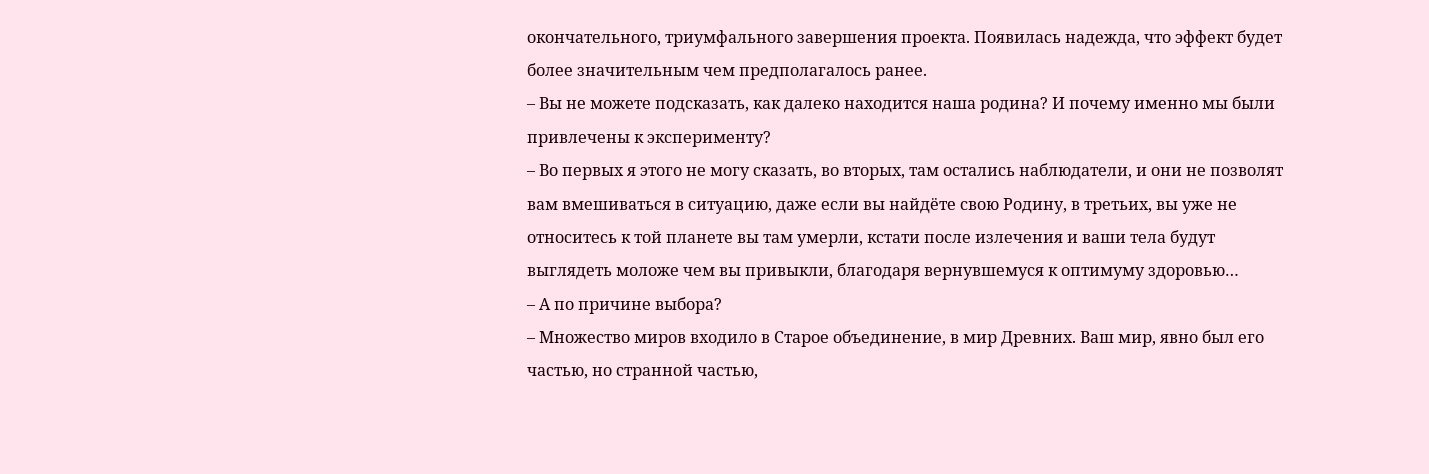окончательного, триумфального завершения проекта. Появилась надежда, что эффект будет более значительным чем предполагалось ранее.
– Вы не можете подсказать, как далеко находится наша родина? И почему именно мы были привлечены к эксперименту?
– Во первых я этого не могу сказать, во вторых, там остались наблюдатели, и они не позволят вам вмешиваться в ситуацию, даже если вы найдёте свою Родину, в третьих, вы уже не относитесь к той планете вы там умерли, кстати после излечения и ваши тела будут выглядеть моложе чем вы привыкли, благодаря вернувшемуся к оптимуму здоровью…
– А по причине выбора?
– Множество миров входило в Старое объединение, в мир Древних. Ваш мир, явно был его частью, но странной частью,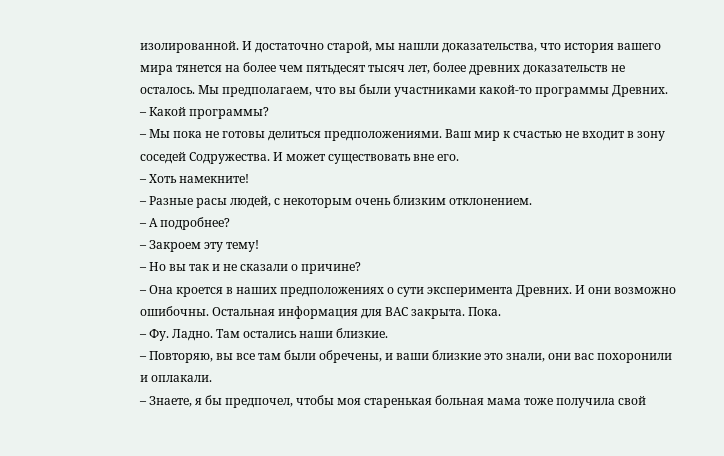изолированной. И достаточно старой, мы нашли доказательства, что история вашего мира тянется на более чем пятьдесят тысяч лет, более древних доказательств не осталось. Мы предполагаем, что вы были участниками какой-то программы Древних.
– Какой программы?
– Мы пока не готовы делиться предположениями. Ваш мир к счастью не входит в зону соседей Содружества. И может существовать вне его.
– Хоть намекните!
– Разные расы людей, с некоторым очень близким отклонением.
– А подробнее?
– Закроем эту тему!
– Но вы так и не сказали о причине?
– Она кроется в наших предположениях о сути эксперимента Древних. И они возможно ошибочны. Остальная информация для ВАС закрыта. Пока.
– Фу. Ладно. Там остались наши близкие.
– Повторяю, вы все там были обречены, и ваши близкие это знали, они вас похоронили и оплакали.
– Знаете, я бы предпочел, чтобы моя старенькая больная мама тоже получила свой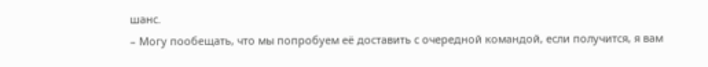шанс.
– Могу пообещать, что мы попробуем её доставить с очередной командой, если получится, я вам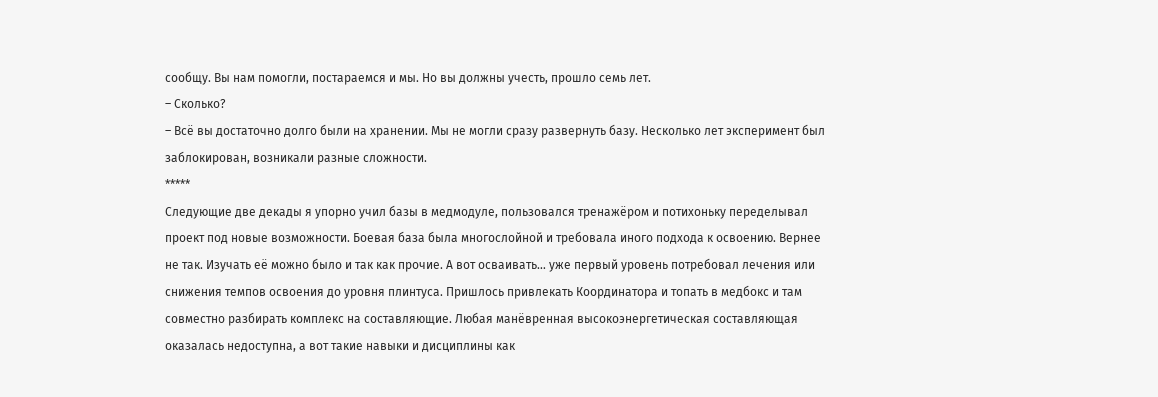сообщу. Вы нам помогли, постараемся и мы. Но вы должны учесть, прошло семь лет.
– Сколько?
– Всё вы достаточно долго были на хранении. Мы не могли сразу развернуть базу. Несколько лет эксперимент был заблокирован, возникали разные сложности.
*****
Следующие две декады я упорно учил базы в медмодуле, пользовался тренажёром и потихоньку переделывал проект под новые возможности. Боевая база была многослойной и требовала иного подхода к освоению. Вернее не так. Изучать её можно было и так как прочие. А вот осваивать… уже первый уровень потребовал лечения или снижения темпов освоения до уровня плинтуса. Пришлось привлекать Координатора и топать в медбокс и там совместно разбирать комплекс на составляющие. Любая манёвренная высокоэнергетическая составляющая оказалась недоступна, а вот такие навыки и дисциплины как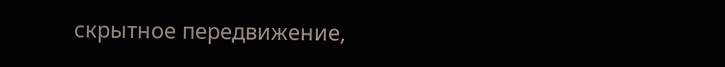скрытное передвижение,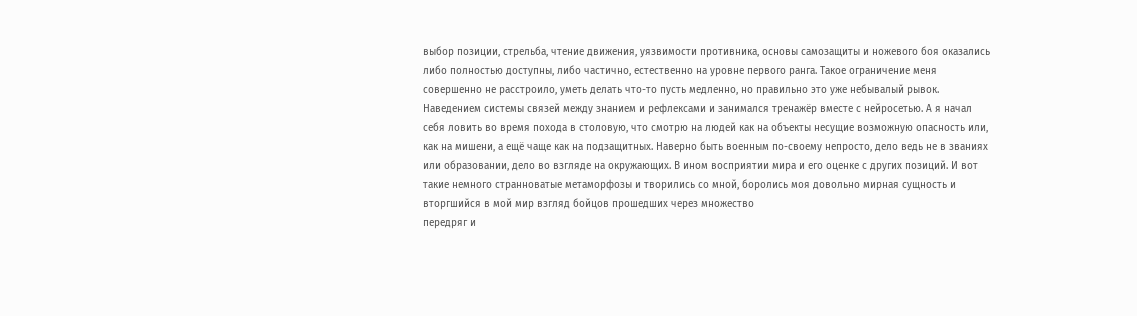выбор позиции, стрельба, чтение движения, уязвимости противника, основы самозащиты и ножевого боя оказались либо полностью доступны, либо частично, естественно на уровне первого ранга. Такое ограничение меня совершенно не расстроило, уметь делать что-то пусть медленно, но правильно это уже небывалый рывок. Наведением системы связей между знанием и рефлексами и занимался тренажёр вместе с нейросетью. А я начал себя ловить во время похода в столовую, что смотрю на людей как на объекты несущие возможную опасность или, как на мишени, а ещё чаще как на подзащитных. Наверно быть военным по-своему непросто, дело ведь не в званиях или образовании, дело во взгляде на окружающих. В ином восприятии мира и его оценке с других позиций. И вот такие немного странноватые метаморфозы и творились со мной, боролись моя довольно мирная сущность и вторгшийся в мой мир взгляд бойцов прошедших через множество
передряг и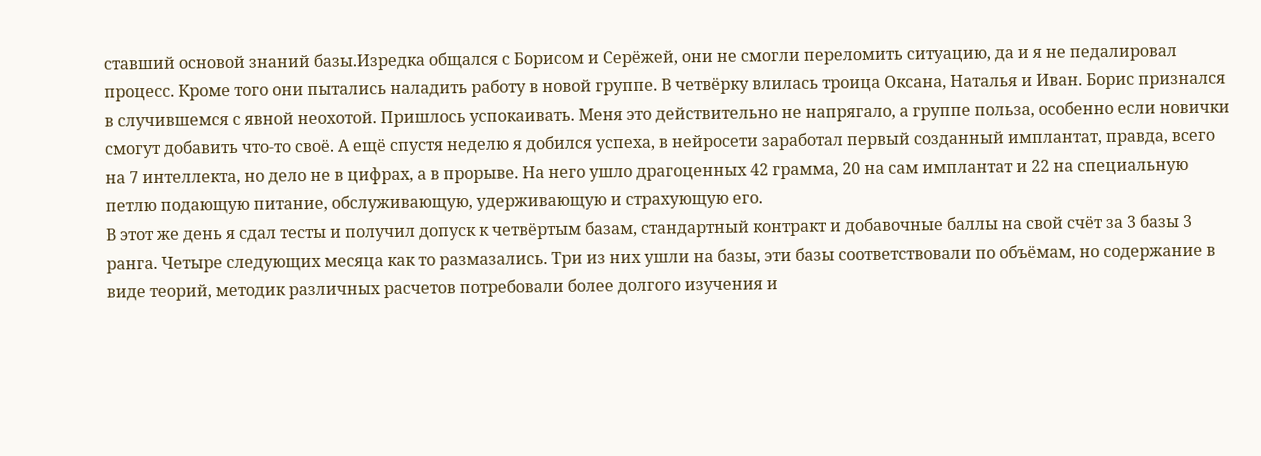ставший основой знаний базы.Изредка общался с Борисом и Серёжей, они не смогли переломить ситуацию, да и я не педалировал процесс. Кроме того они пытались наладить работу в новой группе. В четвёрку влилась троица Оксана, Наталья и Иван. Борис признался в случившемся с явной неохотой. Пришлось успокаивать. Меня это действительно не напрягало, а группе польза, особенно если новички смогут добавить что-то своё. А ещё спустя неделю я добился успеха, в нейросети заработал первый созданный имплантат, правда, всего на 7 интеллекта, но дело не в цифрах, а в прорыве. На него ушло драгоценных 42 грамма, 20 на сам имплантат и 22 на специальную петлю подающую питание, обслуживающую, удерживающую и страхующую его.
В этот же день я сдал тесты и получил допуск к четвёртым базам, стандартный контракт и добавочные баллы на свой счёт за 3 базы 3 ранга. Четыре следующих месяца как то размазались. Три из них ушли на базы, эти базы соответствовали по объёмам, но содержание в виде теорий, методик различных расчетов потребовали более долгого изучения и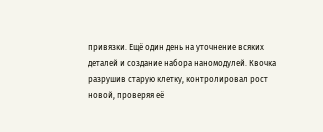привязки. Ещё один день на уточнение всяких деталей и создание набора наномодулей. Квочка разрушив старую клетку, контролировал рост новой, проверяя её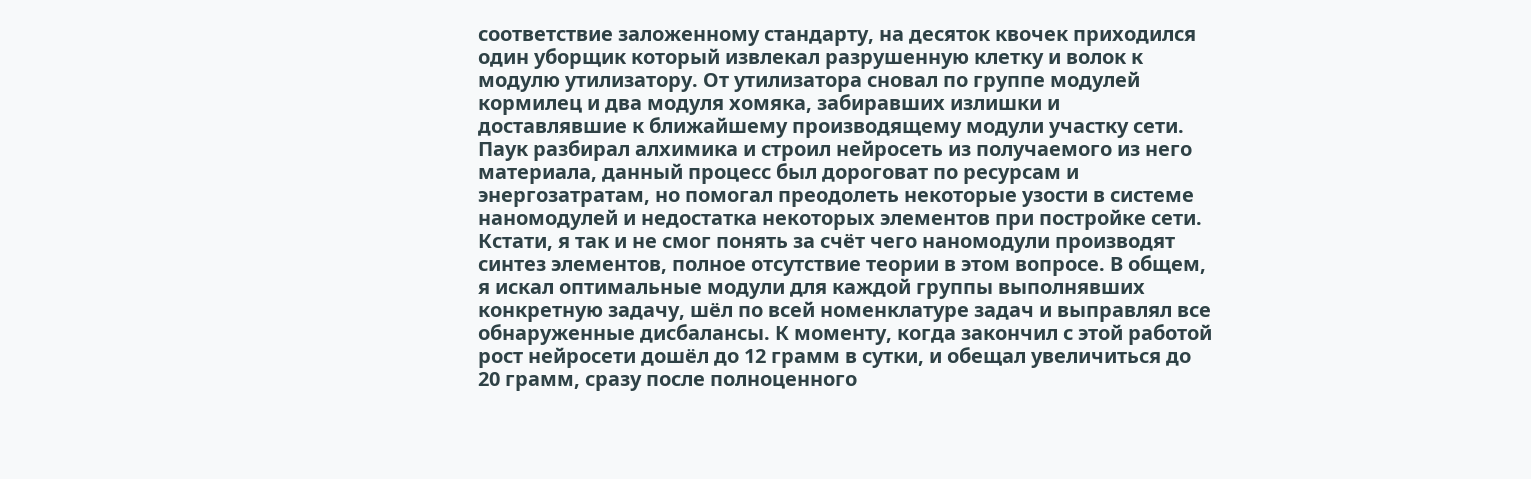соответствие заложенному стандарту, на десяток квочек приходился один уборщик который извлекал разрушенную клетку и волок к модулю утилизатору. От утилизатора сновал по группе модулей кормилец и два модуля хомяка, забиравших излишки и доставлявшие к ближайшему производящему модули участку сети. Паук разбирал алхимика и строил нейросеть из получаемого из него материала, данный процесс был дороговат по ресурсам и энергозатратам, но помогал преодолеть некоторые узости в системе наномодулей и недостатка некоторых элементов при постройке сети. Кстати, я так и не смог понять за счёт чего наномодули производят синтез элементов, полное отсутствие теории в этом вопросе. В общем, я искал оптимальные модули для каждой группы выполнявших конкретную задачу, шёл по всей номенклатуре задач и выправлял все обнаруженные дисбалансы. К моменту, когда закончил с этой работой рост нейросети дошёл до 12 грамм в сутки, и обещал увеличиться до 20 грамм, сразу после полноценного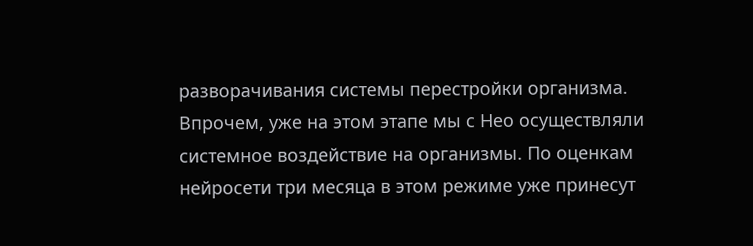разворачивания системы перестройки организма. Впрочем, уже на этом этапе мы с Нео осуществляли системное воздействие на организмы. По оценкам нейросети три месяца в этом режиме уже принесут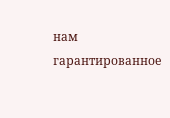нам гарантированное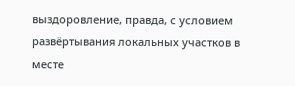выздоровление, правда, с условием развёртывания локальных участков в месте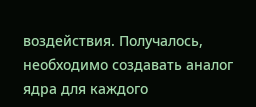воздействия. Получалось, необходимо создавать аналог ядра для каждого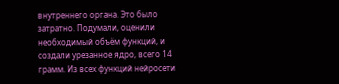внутреннего органа. Это было затратно. Подумали, оценили необходимый объём функций, и создали урезанное ядро, всего 14 грамм. Из всех функций нейросети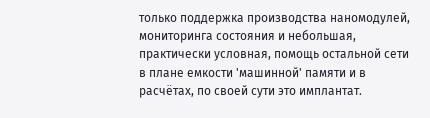только поддержка производства наномодулей, мониторинга состояния и небольшая, практически условная, помощь остальной сети в плане емкости 'машинной' памяти и в расчётах, по своей сути это имплантат.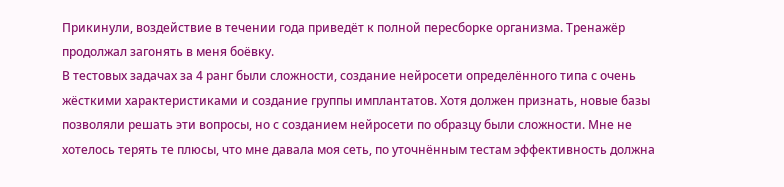Прикинули, воздействие в течении года приведёт к полной пересборке организма. Тренажёр продолжал загонять в меня боёвку.
В тестовых задачах за 4 ранг были сложности, создание нейросети определённого типа с очень жёсткими характеристиками и создание группы имплантатов. Хотя должен признать, новые базы позволяли решать эти вопросы, но с созданием нейросети по образцу были сложности. Мне не хотелось терять те плюсы, что мне давала моя сеть, по уточнённым тестам эффективность должна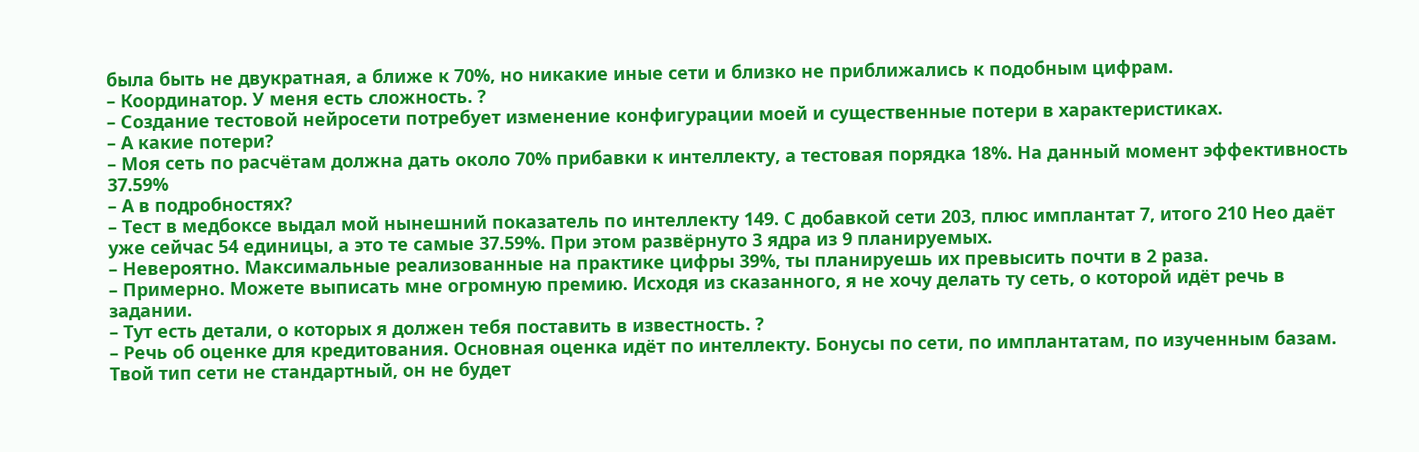была быть не двукратная, а ближе к 70%, но никакие иные сети и близко не приближались к подобным цифрам.
– Координатор. У меня есть сложность. ?
– Создание тестовой нейросети потребует изменение конфигурации моей и существенные потери в характеристиках.
– А какие потери?
– Моя сеть по расчётам должна дать около 70% прибавки к интеллекту, а тестовая порядка 18%. На данный момент эффективность 37.59%
– А в подробностях?
– Тест в медбоксе выдал мой нынешний показатель по интеллекту 149. С добавкой сети 203, плюс имплантат 7, итого 210 Нео даёт уже сейчас 54 единицы, а это те самые 37.59%. При этом развёрнуто 3 ядра из 9 планируемых.
– Невероятно. Максимальные реализованные на практике цифры 39%, ты планируешь их превысить почти в 2 раза.
– Примерно. Можете выписать мне огромную премию. Исходя из сказанного, я не хочу делать ту сеть, о которой идёт речь в задании.
– Тут есть детали, о которых я должен тебя поставить в известность. ?
– Речь об оценке для кредитования. Основная оценка идёт по интеллекту. Бонусы по сети, по имплантатам, по изученным базам. Твой тип сети не стандартный, он не будет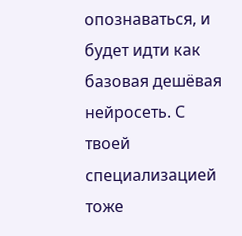опознаваться, и будет идти как базовая дешёвая нейросеть. С твоей специализацией тоже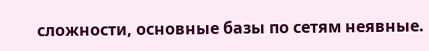сложности, основные базы по сетям неявные.